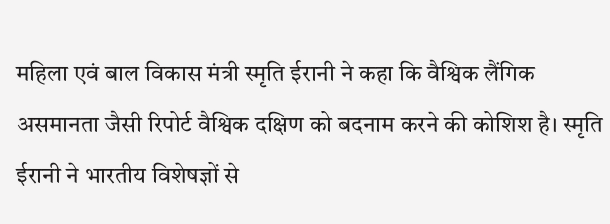महिला एवं बाल विकास मंत्री स्मृति ईरानी ने कहा कि वैश्विक लैंगिक असमानता जैसी रिपोर्ट वैश्विक दक्षिण को बदनाम करने की कोशिश है। स्मृति ईरानी ने भारतीय विशेषज्ञों से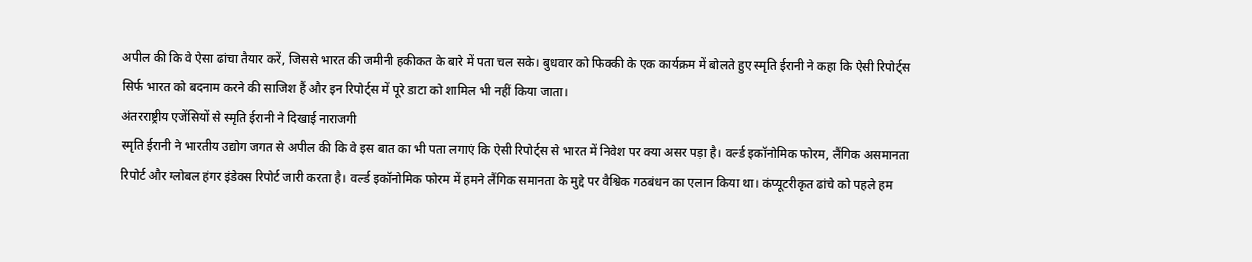अपील की कि वे ऐसा ढांचा तैयार करें, जिससे भारत की जमीनी हकीकत के बारे में पता चल सके। बुधवार को फिक्की के एक कार्यक्रम में बोलते हुए स्मृति ईरानी ने कहा कि ऐसी रिपोर्ट्स सिर्फ भारत को बदनाम करने की साजिश हैं और इन रिपोर्ट्स में पूरे डाटा को शामिल भी नहीं किया जाता।
अंतरराष्ट्रीय एजेंसियों से स्मृति ईरानी ने दिखाई नाराजगी
स्मृति ईरानी ने भारतीय उद्योग जगत से अपील की कि वे इस बात का भी पता लगाएं कि ऐसी रिपोर्ट्स से भारत में निवेश पर क्या असर पड़ा है। वर्ल्ड इकॉनोमिक फोरम, लैंगिक असमानता रिपोर्ट और ग्लोबल हंगर इंडेक्स रिपोर्ट जारी करता है। वर्ल्ड इकॉनोमिक फोरम में हमने लैंगिक समानता के मुद्दे पर वैश्विक गठबंधन का एलान किया था। कंप्यूटरीकृत ढांचे को पहले हम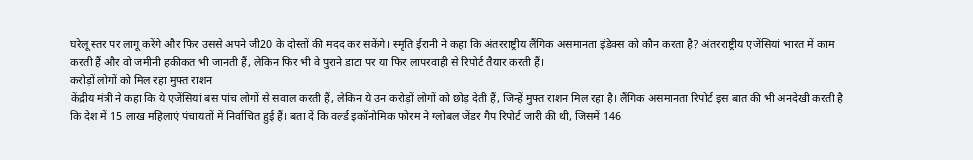घरेलू स्तर पर लागू करेंगे और फिर उससे अपने जी20 के दोस्तों की मदद कर सकेंगे। स्मृति ईरानी ने कहा कि अंतरराष्ट्रीय लैंगिक असमानता इंडेक्स को कौन करता है? अंतरराष्ट्रीय एजेंसियां भारत में काम करती हैं और वो जमीनी हकीकत भी जानती हैं, लेकिन फिर भी वे पुराने डाटा पर या फिर लापरवाही से रिपोर्ट तैयार करती हैं।
करोड़ों लोगों को मिल रहा मुफ्त राशन
केंद्रीय मंत्री ने कहा कि ये एजेंसियां बस पांच लोगों से सवाल करती हैं, लेकिन ये उन करोड़ों लोगों को छोड़ देती हैं, जिन्हें मुफ्त राशन मिल रहा है। लैंगिक असमानता रिपोर्ट इस बात की भी अनदेखी करती है कि देश में 15 लाख महिलाएं पंचायतों में निर्वाचित हुई हैं। बता दें कि वर्ल्ड इकॉनोमिक फोरम ने ग्लोबल जेंडर गैप रिपोर्ट जारी की थी, जिसमें 146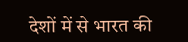देशों में से भारत की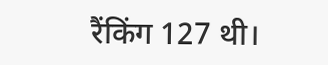रैंकिंग 127 थी।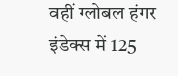वहीं ग्लोबल हंगर इंडेक्स में 125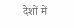देशों में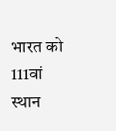भारत को 111वां स्थान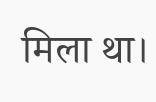मिला था।